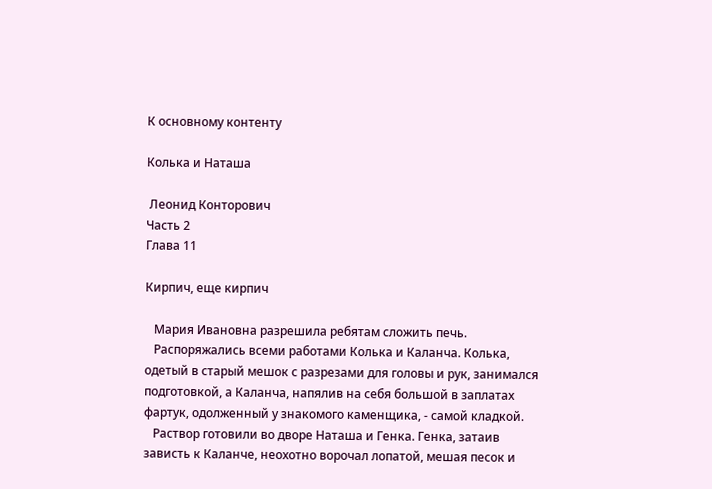К основному контенту

Колька и Наташа

 Леонид Конторович
Часть 2
Глава 11

Кирпич, еще кирпич

   Мария Ивановна разрешила ребятам сложить печь.
   Распоряжались всеми работами Колька и Каланча. Колька, одетый в старый мешок с разрезами для головы и рук, занимался подготовкой, а Каланча, напялив на себя большой в заплатах фартук, одолженный у знакомого каменщика, - самой кладкой.
   Раствор готовили во дворе Наташа и Генка. Генка, затаив зависть к Каланче, неохотно ворочал лопатой, мешая песок и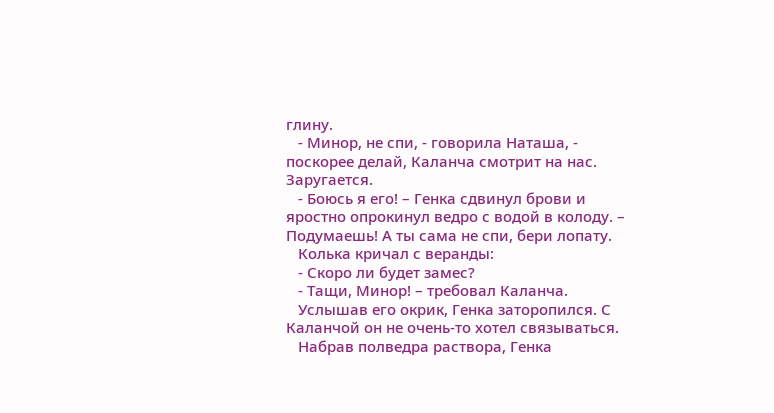глину.
   - Минор, не спи, - говорила Наташа, - поскорее делай, Каланча смотрит на нас. Заругается.
   - Боюсь я его! – Генка сдвинул брови и яростно опрокинул ведро с водой в колоду. – Подумаешь! А ты сама не спи, бери лопату.
   Колька кричал с веранды:
   - Скоро ли будет замес?
   - Тащи, Минор! – требовал Каланча.
   Услышав его окрик, Генка заторопился. С Каланчой он не очень-то хотел связываться.
   Набрав полведра раствора, Генка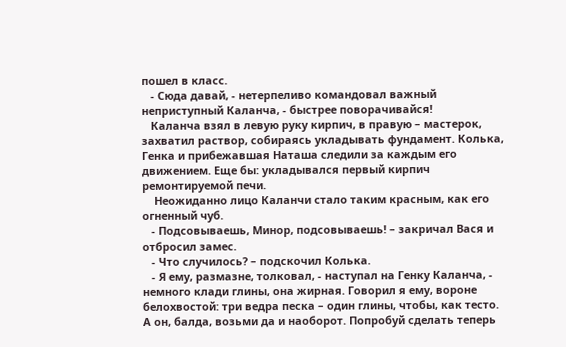пошел в класс.
   - Сюда давай, - нетерпеливо командовал важный неприступный Каланча, - быстрее поворачивайся!
   Каланча взял в левую руку кирпич, в правую – мастерок, захватил раствор, собираясь укладывать фундамент. Колька, Генка и прибежавшая Наташа следили за каждым его движением. Еще бы: укладывался первый кирпич ремонтируемой печи.
    Неожиданно лицо Каланчи стало таким красным, как его огненный чуб.
   - Подсовываешь, Минор, подсовываешь! – закричал Вася и отбросил замес.
   - Что случилось? – подскочил Колька.
   - Я ему, размазне, толковал, - наступал на Генку Каланча, - немного клади глины, она жирная. Говорил я ему, вороне белохвостой: три ведра песка – один глины, чтобы, как тесто. А он, балда, возьми да и наоборот. Попробуй сделать теперь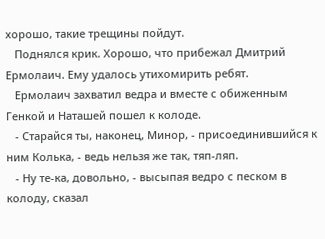хорошо, такие трещины пойдут.
   Поднялся крик. Хорошо, что прибежал Дмитрий Ермолаич. Ему удалось утихомирить ребят.
   Ермолаич захватил ведра и вместе с обиженным Генкой и Наташей пошел к колоде.
   - Старайся ты, наконец, Минор, - присоединившийся к ним Колька, - ведь нельзя же так, тяп-ляп.
   - Ну те-ка, довольно, - высыпая ведро с песком в колоду, сказал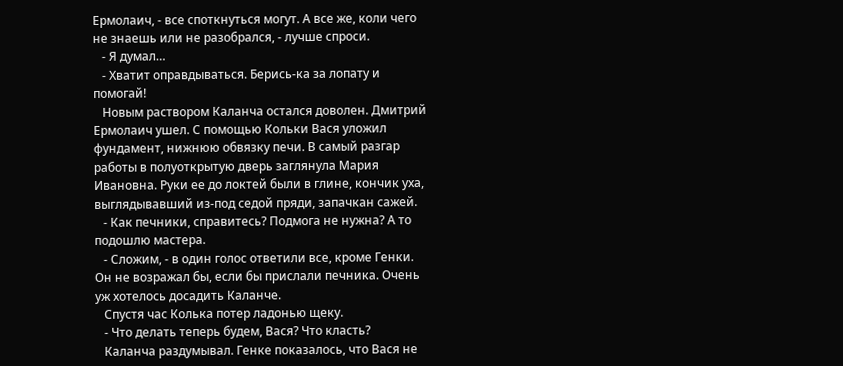Ермолаич, - все споткнуться могут. А все же, коли чего не знаешь или не разобрался, - лучше спроси.
   - Я думал…
   - Хватит оправдываться. Берись-ка за лопату и помогай!
   Новым раствором Каланча остался доволен. Дмитрий Ермолаич ушел. С помощью Кольки Вася уложил фундамент, нижнюю обвязку печи. В самый разгар работы в полуоткрытую дверь заглянула Мария Ивановна. Руки ее до локтей были в глине, кончик уха, выглядывавший из-под седой пряди, запачкан сажей.
   - Как печники, справитесь? Подмога не нужна? А то подошлю мастера.
   - Сложим, - в один голос ответили все, кроме Генки. Он не возражал бы, если бы прислали печника. Очень уж хотелось досадить Каланче.
   Спустя час Колька потер ладонью щеку.
   - Что делать теперь будем, Вася? Что класть?
   Каланча раздумывал. Генке показалось, что Вася не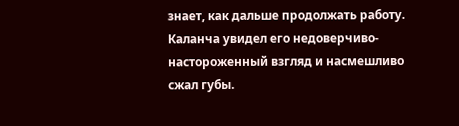знает, как дальше продолжать работу. Каланча увидел его недоверчиво-настороженный взгляд и насмешливо сжал губы.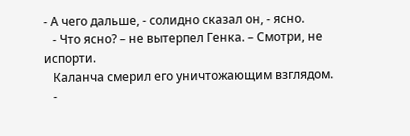- А чего дальше, - солидно сказал он, - ясно.
   - Что ясно? – не вытерпел Генка. – Смотри, не испорти.
   Каланча смерил его уничтожающим взглядом.
   -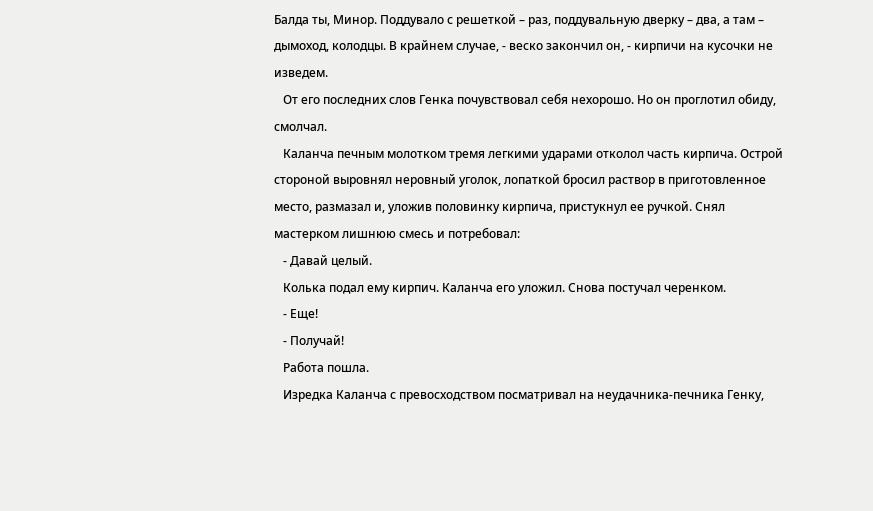Балда ты, Минор. Поддувало с решеткой – раз, поддувальную дверку – два, а там – дымоход, колодцы. В крайнем случае, - веско закончил он, - кирпичи на кусочки не изведем.
   От его последних слов Генка почувствовал себя нехорошо. Но он проглотил обиду, смолчал.
   Каланча печным молотком тремя легкими ударами отколол часть кирпича. Острой стороной выровнял неровный уголок, лопаткой бросил раствор в приготовленное место, размазал и, уложив половинку кирпича, пристукнул ее ручкой. Снял мастерком лишнюю смесь и потребовал:
   - Давай целый.
   Колька подал ему кирпич. Каланча его уложил. Снова постучал черенком.
   - Еще!
   - Получай!
   Работа пошла.
   Изредка Каланча с превосходством посматривал на неудачника-печника Генку,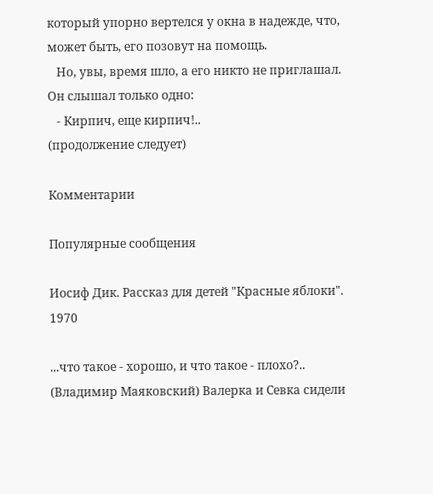который упорно вертелся у окна в надежде, что, может быть, его позовут на помощь.
   Но, увы, время шло, а его никто не приглашал. Он слышал только одно:
   - Кирпич, еще кирпич!..
(продолжение следует)

Комментарии

Популярные сообщения

Иосиф Дик. Рассказ для детей "Красные яблоки". 1970

...что такое - хорошо, и что такое - плохо?.. (Владимир Маяковский) Валерка и Севка сидели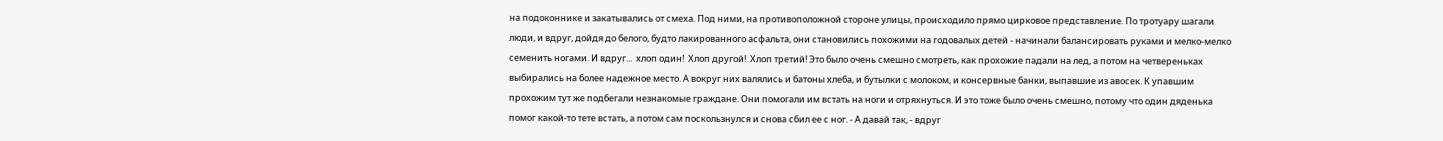на подоконнике и закатывались от смеха. Под ними, на противоположной стороне улицы, происходило прямо цирковое представление. По тротуару шагали люди, и вдруг, дойдя до белого, будто лакированного асфальта, они становились похожими на годовалых детей - начинали балансировать руками и мелко-мелко семенить ногами. И вдруг...  хлоп один!  Хлоп другой!  Хлоп третий! Это было очень смешно смотреть, как прохожие падали на лед, а потом на четвереньках выбирались на более надежное место. А вокруг них валялись и батоны хлеба, и бутылки с молоком, и консервные банки, выпавшие из авосек. К упавшим прохожим тут же подбегали незнакомые граждане. Они помогали им встать на ноги и отряхнуться. И это тоже было очень смешно, потому что один дяденька помог какой-то тете встать, а потом сам поскользнулся и снова сбил ее с ног. - А давай так, - вдруг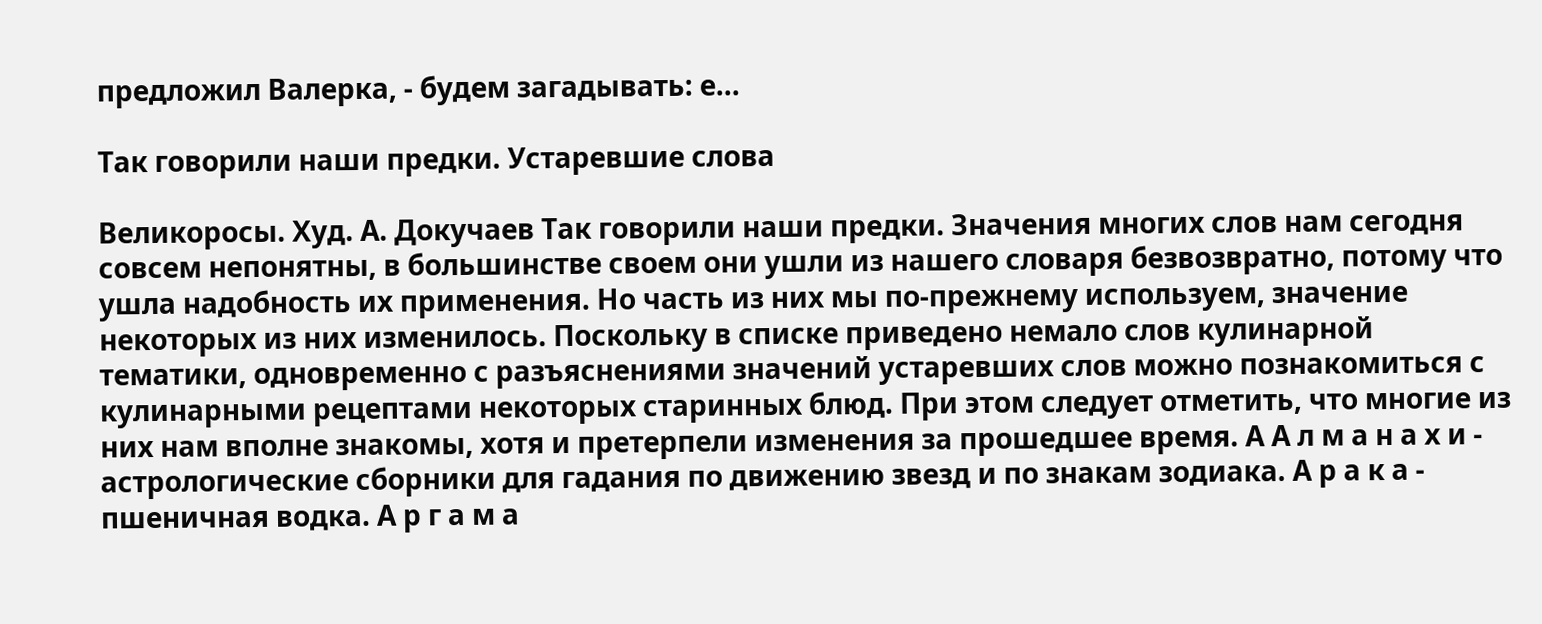предложил Валерка, - будем загадывать: е...

Так говорили наши предки. Устаревшие слова

Великоросы. Худ. А. Докучаев Так говорили наши предки. Значения многих слов нам сегодня совсем непонятны, в большинстве своем они ушли из нашего словаря безвозвратно, потому что ушла надобность их применения. Но часть из них мы по-прежнему используем, значение некоторых из них изменилось. Поскольку в списке приведено немало слов кулинарной тематики, одновременно с разъяснениями значений устаревших слов можно познакомиться с кулинарными рецептами некоторых старинных блюд. При этом следует отметить, что многие из них нам вполне знакомы, хотя и претерпели изменения за прошедшее время. А А л м а н а х и - астрологические сборники для гадания по движению звезд и по знакам зодиака. А р а к а - пшеничная водка. А р г а м а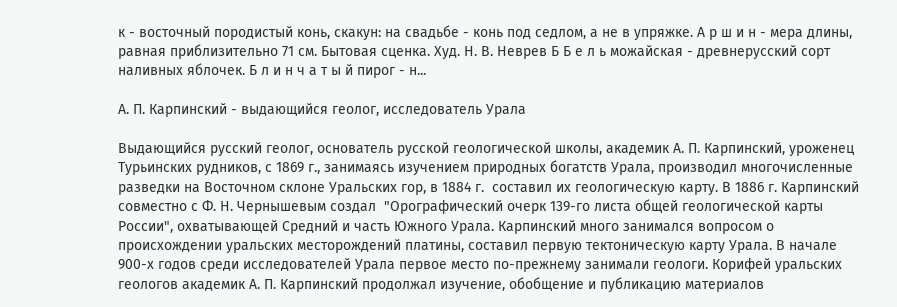к - восточный породистый конь, скакун: на свадьбе - конь под седлом, а не в упряжке. А р ш и н - мера длины, равная приблизительно 71 см. Бытовая сценка. Худ. Н. В. Неврев Б Б е л ь можайская - древнерусский сорт наливных яблочек. Б л и н ч а т ы й пирог - н...

А. П. Карпинский - выдающийся геолог, исследователь Урала

Выдающийся русский геолог, основатель русской геологической школы, академик А. П. Карпинский, уроженец  Турьинских рудников, с 1869 г., занимаясь изучением природных богатств Урала, производил многочисленные разведки на Восточном склоне Уральских гор, в 1884 г.  составил их геологическую карту. В 1886 г. Карпинский совместно с Ф. Н. Чернышевым создал  "Орографический очерк 139-го листа общей геологической карты России", охватывающей Средний и часть Южного Урала. Карпинский много занимался вопросом о происхождении уральских месторождений платины, составил первую тектоническую карту Урала. В начале 900-х годов среди исследователей Урала первое место по-прежнему занимали геологи. Корифей уральских геологов академик А. П. Карпинский продолжал изучение, обобщение и публикацию материалов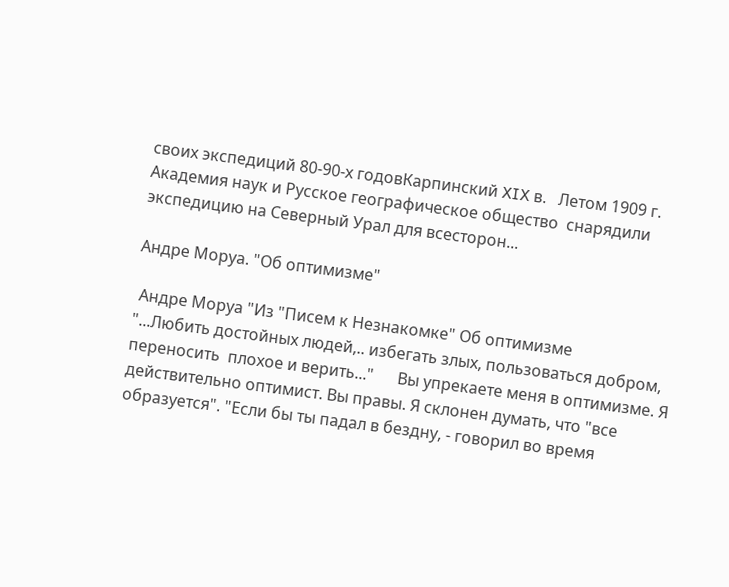своих экспедиций 80-90-х годовКарпинский XIX в.   Летом 1909 г. Академия наук и Русское географическое общество  снарядили экспедицию на Северный Урал для всесторон...

Андре Моруа. "Об оптимизме"

 Андре Моруа "Из "Писем к Незнакомке" Об оптимизме                  "...Любить достойных людей,.. избегать злых, пользоваться добром,                      переносить  плохое и верить..."      Вы упрекаете меня в оптимизме. Я действительно оптимист. Вы правы. Я склонен думать, что "все образуется". "Если бы ты падал в бездну, - говорил во время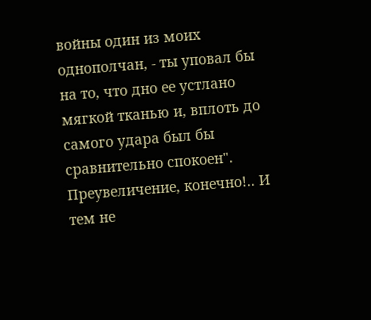войны один из моих однополчан, - ты уповал бы на то, что дно ее устлано мягкой тканью и, вплоть до самого удара был бы сравнительно спокоен". Преувеличение, конечно!.. И тем не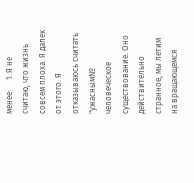менее:     1. Я не считаю, что жизнь совсем плоха. Я далек от этого. Я отказываюсь считать "ужасным№ человеческое существование. Оно действительно странное, мы летим на вращающемся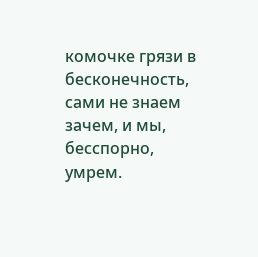комочке грязи в бесконечность, сами не знаем зачем, и мы, бесспорно, умрем.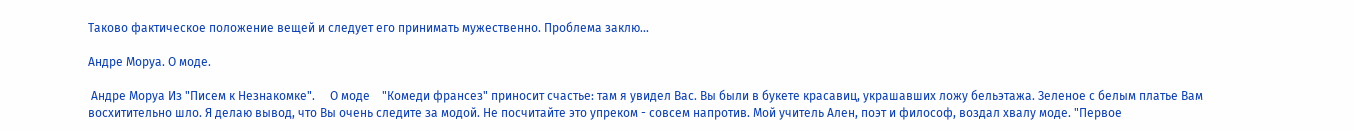Таково фактическое положение вещей и следует его принимать мужественно. Проблема заклю...

Андре Моруа. О моде.

 Андре Моруа Из "Писем к Незнакомке".     О моде    "Комеди франсез" приносит счастье: там я увидел Вас. Вы были в букете красавиц, украшавших ложу бельэтажа. Зеленое с белым платье Вам восхитительно шло. Я делаю вывод, что Вы очень следите за модой. Не посчитайте это упреком - совсем напротив. Мой учитель Ален, поэт и философ, воздал хвалу моде. "Первое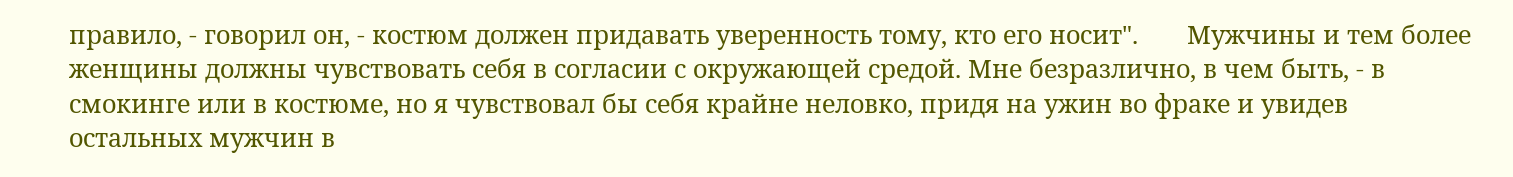правило, - говорил он, - костюм должен придавать уверенность тому, кто его носит".       Мужчины и тем более женщины должны чувствовать себя в согласии с окружающей средой. Мне безразлично, в чем быть, - в смокинге или в костюме, но я чувствовал бы себя крайне неловко, придя на ужин во фраке и увидев остальных мужчин в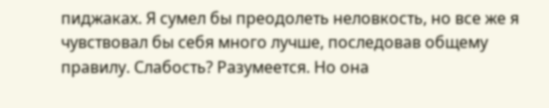пиджаках. Я сумел бы преодолеть неловкость, но все же я чувствовал бы себя много лучше, последовав общему правилу. Слабость? Разумеется. Но она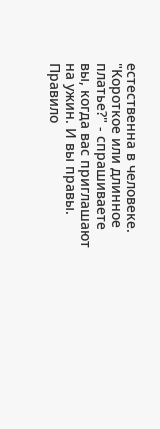естественна в человеке. "Короткое или длинное платье?" - спрашиваете вы, когда вас приглашают на ужин. И вы правы. Правило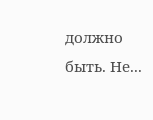должно быть. Не...